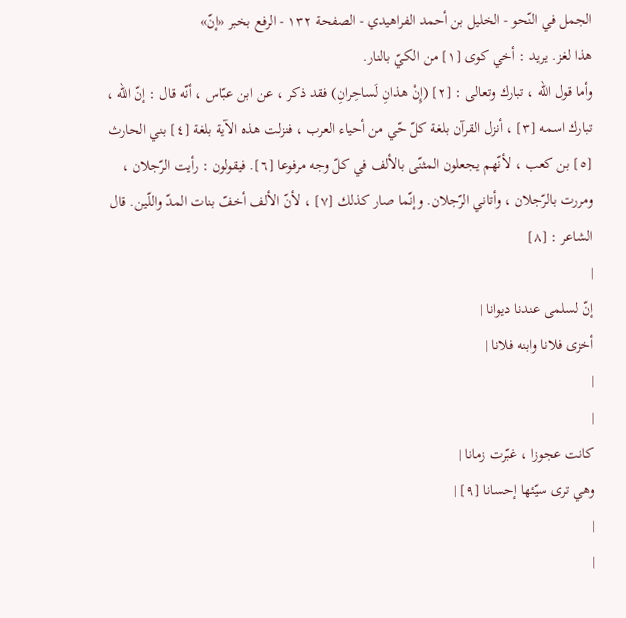الجمل في النّحو - الخليل بن أحمد الفراهيدي - الصفحة ١٣٢ - الرفع بخبر «إنّ»
هذا لغز. يريد : أخي كوى [١] من الكيّ بالنار.
وأما قول الله ، تبارك وتعالى : [٢] (إِنْ هذانِ لَساحِرانِ) فقد ذكر ، عن ابن عبّاس ، أنّه قال : إنّ الله ، تبارك اسمه [٣] ، أنزل القرآن بلغة كلّ حّي من أحياء العرب ، فنزلت هذه الآية بلغة [٤] بني الحارث [٥] بن كعب ، لأنّهم يجعلون المثنّى بالألف في كلّ وجه مرفوعا [٦]. فيقولون : رأيت الرّجلان ، ومررت بالرّجلان ، وأتاني الرّجلان. وإنّما صار كذلك [٧] ، لأنّ الألف أخفّ بنات المدّ واللّين. قال الشاعر : [٨]
|
إنّ لسلمى عندنا ديوانا |
أخزى فلانا وابنه فلانا |
|
|
كانت عجوزا ، غبّرت زمانا |
وهي ترى سيّئها إحسانا [٩] |
|
|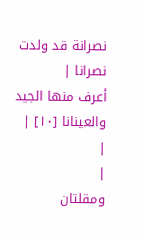نصرانة قد ولدت نصرانا |
أعرف منها الجيد والعينانا [١٠] |
|
|
ومقلتان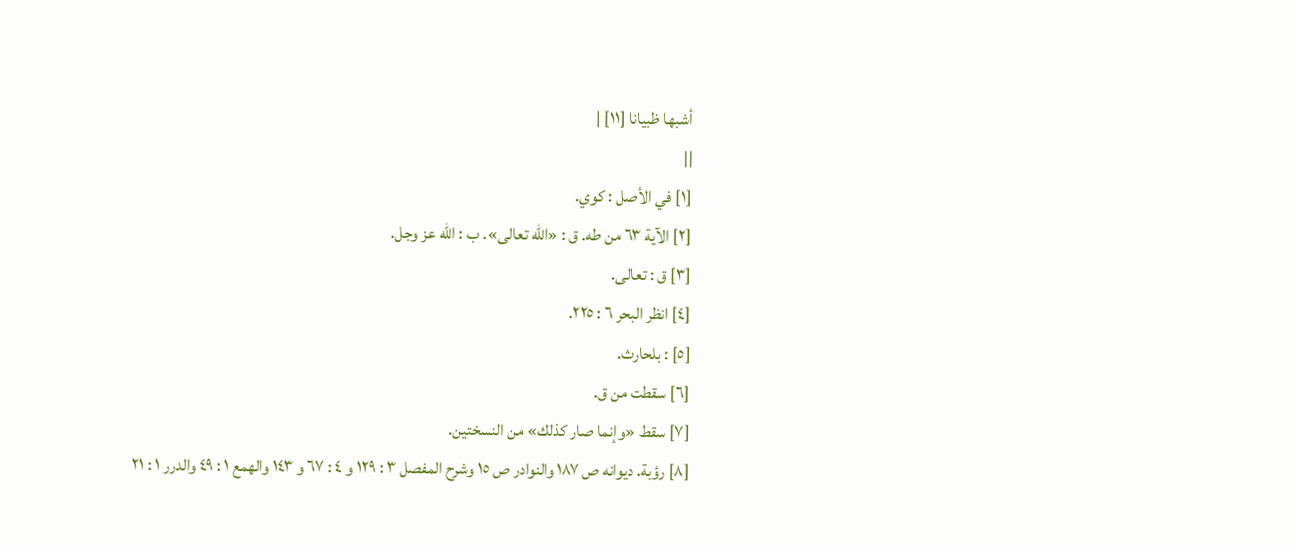أشبها ظبيانا [١١] |
||
[١] في الأصل : كوي.
[٢] الآية ٦٣ من طه. ق : «الله تعالى». ب : الله عز وجل.
[٣] ق : تعالى.
[٤] انظر البحر ٦ : ٢٢٥.
[٥] : بلحارث.
[٦] سقطت من ق.
[٧] سقط «وإنما صار كذلك» من النسختين.
[٨] رؤبة. ديوانه ص ١٨٧ والنوادر ص ١٥ وشرح المفصل ٣ : ١٢٩ و ٤ : ٦٧ و ١٤٣ والهمع ١ : ٤٩ والدرر ١ : ٢١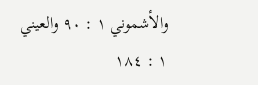والأشموني ١ : ٩٠ والعيني ١ : ١٨٤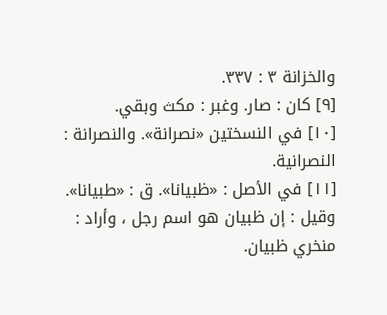والخزانة ٣ : ٣٣٧.
[٩] كان : صار. وغبر : مكث وبقي.
[١٠] في النسختين «نصرانة». والنصرانة : النصرانية.
[١١] في الأصل : «ظبيانا». ق : «طبيانا». وقيل : إن ظبيان هو اسم رجل ، وأراد : منخري ظبيان.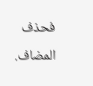فحذف المضاف.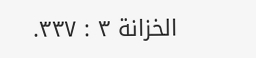الخزانة ٣ : ٣٣٧.